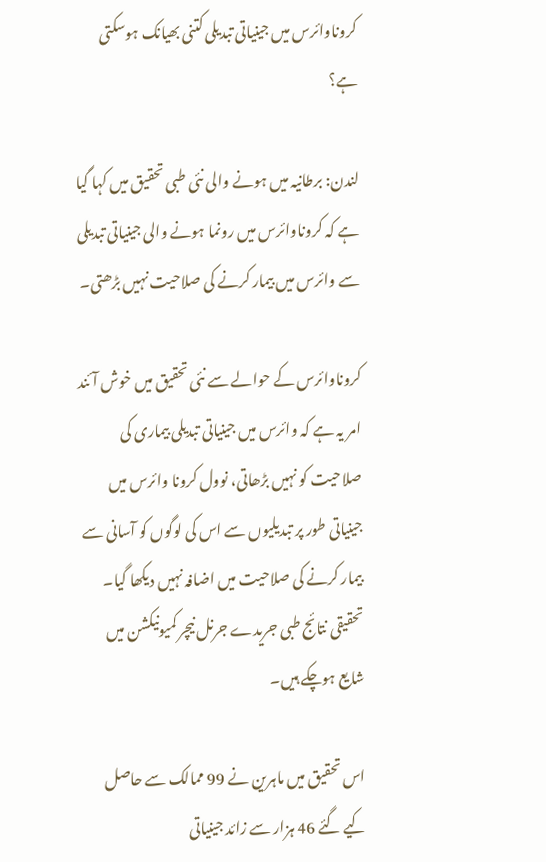کروناوائرس میں جینیاتی تبدیلی کتنی بھیانک ہوسکتی ہے؟

لندن: برطانیہ میں ہونے والی نئی طبی تحقیق میں کہا گیا ہے کہ کروناوائرس میں رونما ہونے والی جینیاتی تبدیلی سے وائرس میں بیمار کرنے کی صلاحیت نہیں بڑھتی۔

کروناوائرس کے حوالے سے نئی تحقیق میں خوش آئند امر یہ ہے کہ وائرس میں جینیاتی تبدیلی بیماری کی صلاحیت کو نہیں بڑھاتی، نوول کرونا وائرس میں جینیاتی طور پر تبدیلیوں سے اس کی لوگوں کو آسانی سے بیمار کرنے کی صلاحیت میں اضافہ نہیں دیکھا گیا۔ تحقیقی نتائج طبی جریدے جرنل نیچر کمیونیکشن میں شایع ہوچکے ہیں۔

اس تحقیق میں ماہرین نے 99 ممالک سے حاصل کیے گئے 46 ہزار سے زائد جینیاتی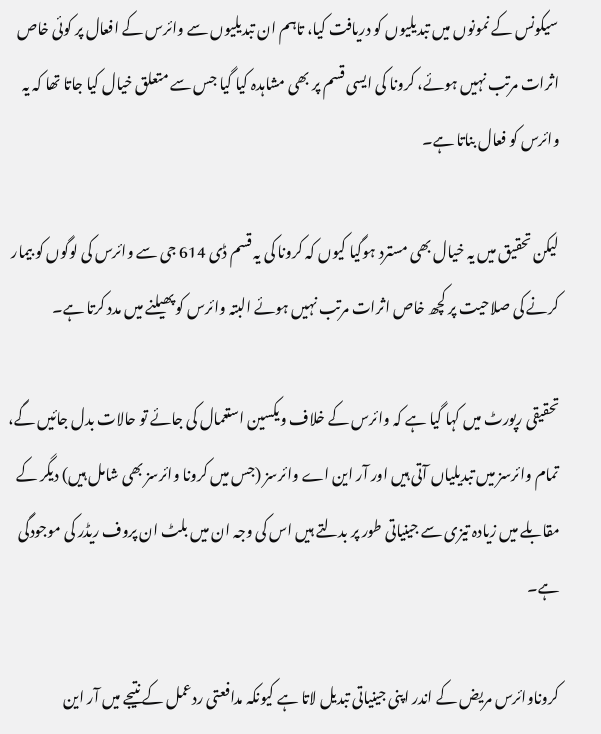سیکونس کے نمونوں میں تبدیلیوں کو دریافت کیا، تاہم ان تبدیلیوں سے وائرس کے افعال پر کوئی خاص اثرات مرتب نہیں ہوئے، کرونا کی ایسی قسم پر بھی مشاہدہ کیا گیا جس سے متعلق خیال کیا جاتا تھا کہ یہ وائرس کو فعال بناتا ہے۔

لیکن تحقیق میں یہ خیال بھی مسترد ہوگیا کیوں کہ کرونا کی یہ قسم ڈی 614 جی سے وائرس کی لوگوں کو بیمار کرنے کی صلاحیت پر کچھ خاص اثرات مرتب نہیں ہوئے البتہ وائرس کو پھیلنے میں مدد کرتا ہے۔

تحقیقی رپورٹ میں کہا گیا ہے کہ وائرس کے خلاف ویکسین استعمال کی جائے تو حالات بدل جائیں گے، تمام وائرسز میں تبدیلیاں آتی ہیں اور آر این اے وائرسز (جس میں کرونا وائرسز بھی شامل ہیں) دیگر کے مقابلے میں زیادہ تیزی سے جینیاتی طور پر بدلتے ہیں اس کی وجہ ان میں بلٹ ان پروف ریڈر کی موجودگی ہے۔

کروناوائرس مریض کے اندر اپنی جینیاتی تبدیل لاتا ہے کیونکہ مدافعتی ردعمل کے نتیجے میں آر این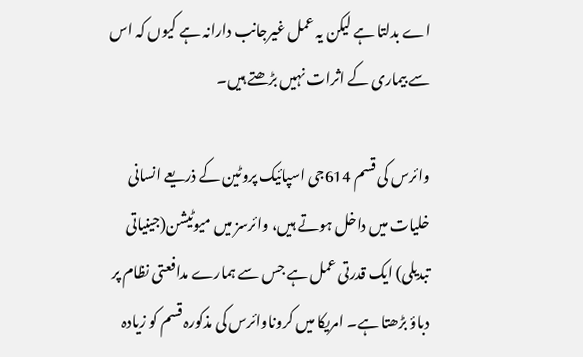اے بدلتا ہے لیکن یہ عمل غیرجانب دارانہ ہے کیوں کہ اس سے بیماری کے اثرات نہیں بڑھتے ہیں۔

وائرس کی قسم 614جی اسپائیک پروٹین کے ذریعے انسانی خلیات میں داخل ہوتے ہیں، وائرسز میں میوٹیشن(جینیاتی تبدیلی) ایک قدرتی عمل ہے جس سے ہمارے مدافعتی نظام پر دباؤ بڑھتا ہے۔ امریکا میں کروناوائرس کی مذکورہ قسم کو زیادہ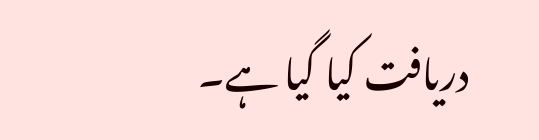دریافت کیا گیا ہے۔